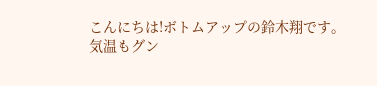こんにちは!ボトムアップの鈴木翔です。
気温もグン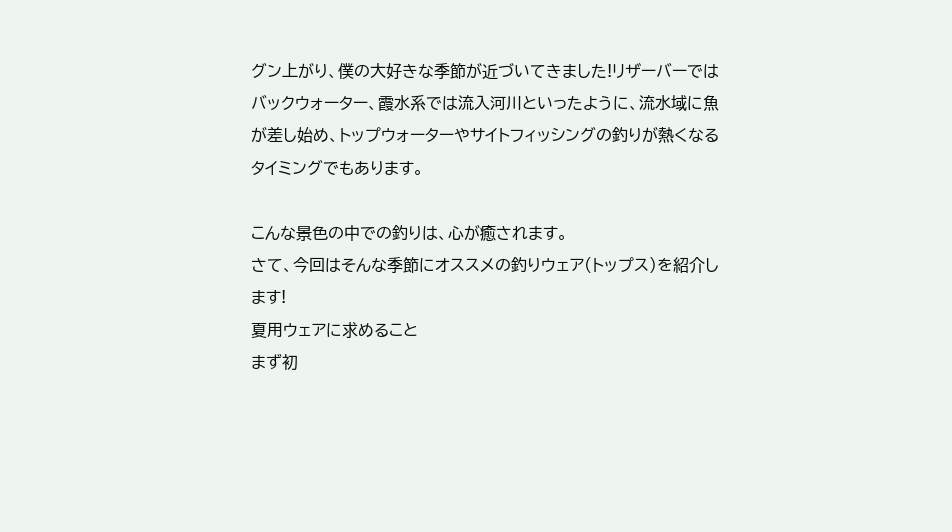グン上がり、僕の大好きな季節が近づいてきました!リザーバーではバックウォーター、霞水系では流入河川といったように、流水域に魚が差し始め、トップウォーターやサイトフィッシングの釣りが熱くなるタイミングでもあります。

こんな景色の中での釣りは、心が癒されます。
さて、今回はそんな季節にオススメの釣りウェア(トップス)を紹介します!
夏用ウェアに求めること
まず初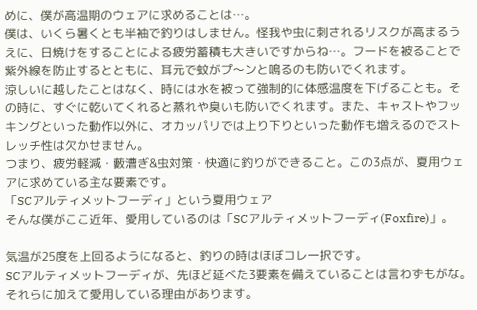めに、僕が高温期のウェアに求めることは…。
僕は、いくら暑くとも半袖で釣りはしません。怪我や虫に刺されるリスクが高まるうえに、日焼けをすることによる疲労蓄積も大きいですからね…。フードを被ることで紫外線を防止するとともに、耳元で蚊がプ〜ンと鳴るのも防いでくれます。
涼しいに越したことはなく、時には水を被って強制的に体感温度を下げることも。その時に、すぐに乾いてくれると蒸れや臭いも防いでくれます。また、キャストやフッキングといった動作以外に、オカッパリでは上り下りといった動作も増えるのでストレッチ性は欠かせません。
つまり、疲労軽減・藪漕ぎ&虫対策・快適に釣りができること。この3点が、夏用ウェアに求めている主な要素です。
「SCアルティメットフーディ」という夏用ウェア
そんな僕がここ近年、愛用しているのは「SCアルティメットフーディ(Foxfire)」。

気温が25度を上回るようになると、釣りの時はほぼコレ一択です。
SCアルティメットフーディが、先ほど延べた3要素を備えていることは言わずもがな。それらに加えて愛用している理由があります。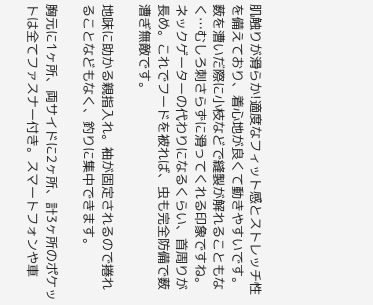肌触りが滑らか!適度なフィット感とストレッチ性を備えており、着心地が良くて動きやすいです。薮を漕いだ際に小枝などで縫製が解れることもなく…むしろ刺さらずに滑ってくれる印象ですね。
ネックゲーターの代わりになるくらい、首周りが長め。これでフードを被れば、虫も完全防備で薮漕ぎ無敵です。

地味に助かる親指入れ。袖が固定されるので捲れることなどもなく、釣りに集中できます。

胸元に1ヶ所、両サイドに2ヶ所、計3ヶ所のポケットは全てファスナー付き。スマートフォンや車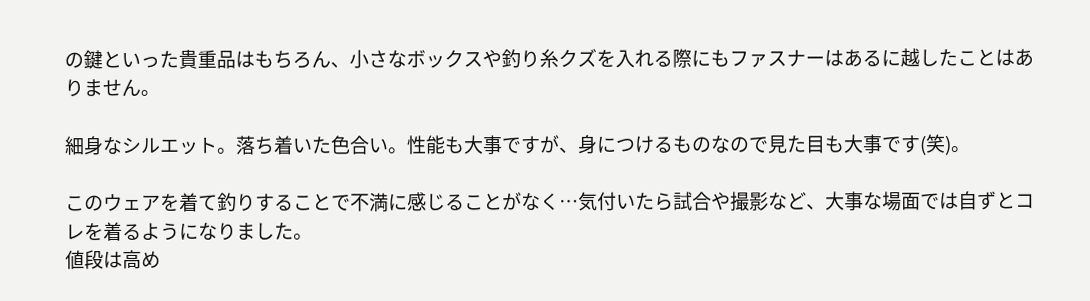の鍵といった貴重品はもちろん、小さなボックスや釣り糸クズを入れる際にもファスナーはあるに越したことはありません。

細身なシルエット。落ち着いた色合い。性能も大事ですが、身につけるものなので見た目も大事です(笑)。

このウェアを着て釣りすることで不満に感じることがなく…気付いたら試合や撮影など、大事な場面では自ずとコレを着るようになりました。
値段は高め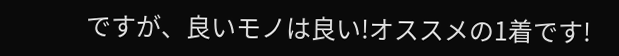ですが、良いモノは良い!オススメの1着です!